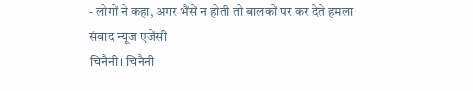- लोगों ने कहा, अगर भैंसें न होती तो बालकों पर कर देते हमला
संवाद न्यूज एजेंसी
चिनैनी। चिनैनी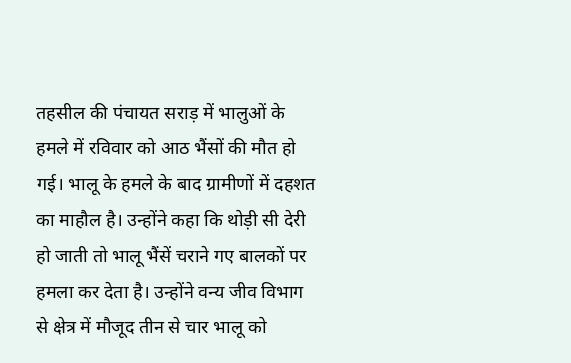तहसील की पंचायत सराड़ में भालुओं के हमले में रविवार को आठ भैंसों की मौत हो गई। भालू के हमले के बाद ग्रामीणों में दहशत का माहौल है। उन्होंने कहा कि थोड़ी सी देरी हो जाती तो भालू भैंसें चराने गए बालकों पर हमला कर देता है। उन्होंने वन्य जीव विभाग से क्षेत्र में मौजूद तीन से चार भालू को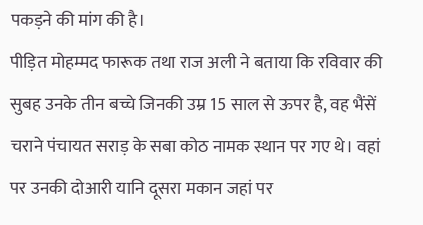पकड़ने की मांग की है।
पीड़ित मोहम्मद फारूक तथा राज अली ने बताया कि रविवार की सुबह उनके तीन बच्चे जिनकी उम्र 15 साल से ऊपर है, वह भैंसें चराने पंचायत सराड़ के सबा कोठ नामक स्थान पर गए थे। वहां पर उनकी दोआरी यानि दूसरा मकान जहां पर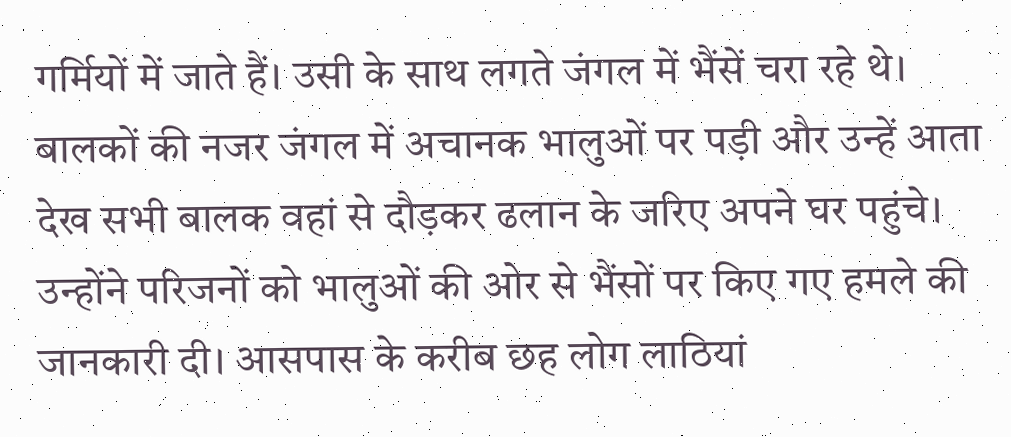गर्मियों में जाते हैं। उसी के साथ लगते जंगल में भैंसें चरा रहे थे। बालकों की नजर जंगल में अचानक भालुओं पर पड़ी और उन्हें आता देख सभी बालक वहां से दौड़कर ढलान के जरिए अपने घर पहुंचे।
उन्होंने परिजनों को भालुओं की ओर से भैंसों पर किए गए हमले की जानकारी दी। आसपास के करीब छह लोग लाठियां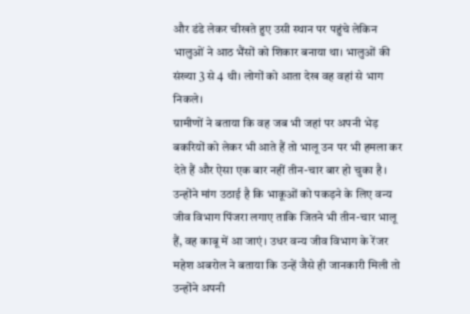और डंडे लेकर चीखते हुए उसी स्थान पर पहुंचे लेकिन भालुओं ने आठ भैंसों को शिकार बनाया था। भालुओं की संख्या 3 से 4 थी। लोगों को आता देख वह वहां से भाग निकले।
ग्रामीणों ने बताया कि वह जब भी जहां पर अपनी भेड़ बकरियों को लेकर भी आते हैं तो भालू उन पर भी हमला कर देते हैं और ऐसा एक बार नहीं तीन-चार बार हो चुका है । उन्होंने मांग उठाई है कि भाकूओं को पकड़ने के लिए वन्य जीव विभाग पिंजरा लगाए ताकि जितने भी तीन-चार भालू हैं, वह काबू में आ जाएं। उधर वन्य जीव विभाग के रेंजर महेश अबरोल ने बताया कि उन्हें जैसे ही जानकारी मिली तो उन्होंने अपनी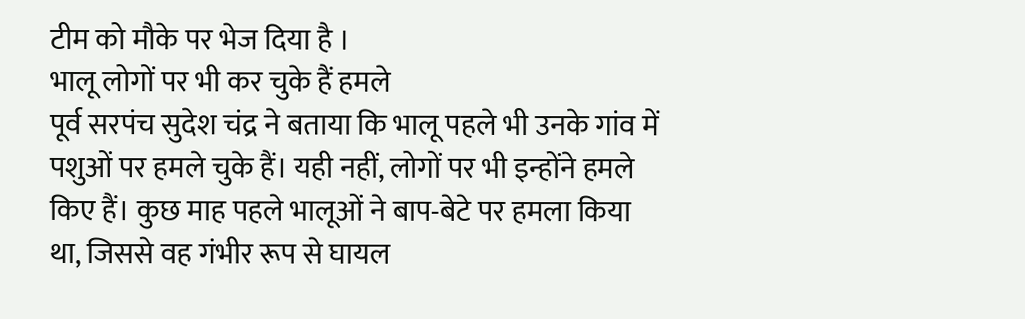टीम को मौके पर भेज दिया है ।
भालू लोगों पर भी कर चुके हैं हमले
पूर्व सरपंच सुदेश चंद्र ने बताया कि भालू पहले भी उनके गांव में पशुओं पर हमले चुके हैं। यही नहीं, लोगों पर भी इन्होंने हमले किए हैं। कुछ माह पहले भालूओं ने बाप-बेटे पर हमला किया था, जिससे वह गंभीर रूप से घायल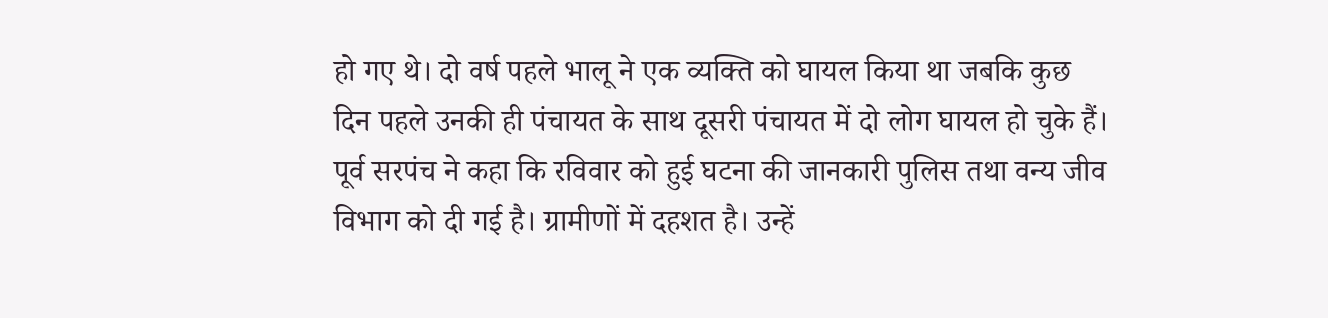हो गए थे। दो वर्ष पहले भालू ने एक व्यक्ति को घायल किया था जबकि कुछ दिन पहले उनकी ही पंचायत के साथ दूसरी पंचायत में दो लोग घायल हो चुके हैं। पूर्व सरपंच ने कहा कि रविवार को हुई घटना की जानकारी पुलिस तथा वन्य जीव विभाग को दी गई है। ग्रामीणों में दहशत है। उन्हें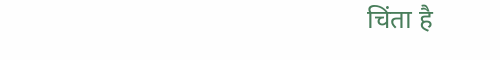चिंता है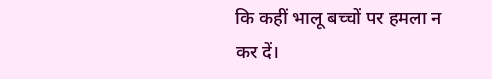कि कहीं भालू बच्चों पर हमला न कर दें।